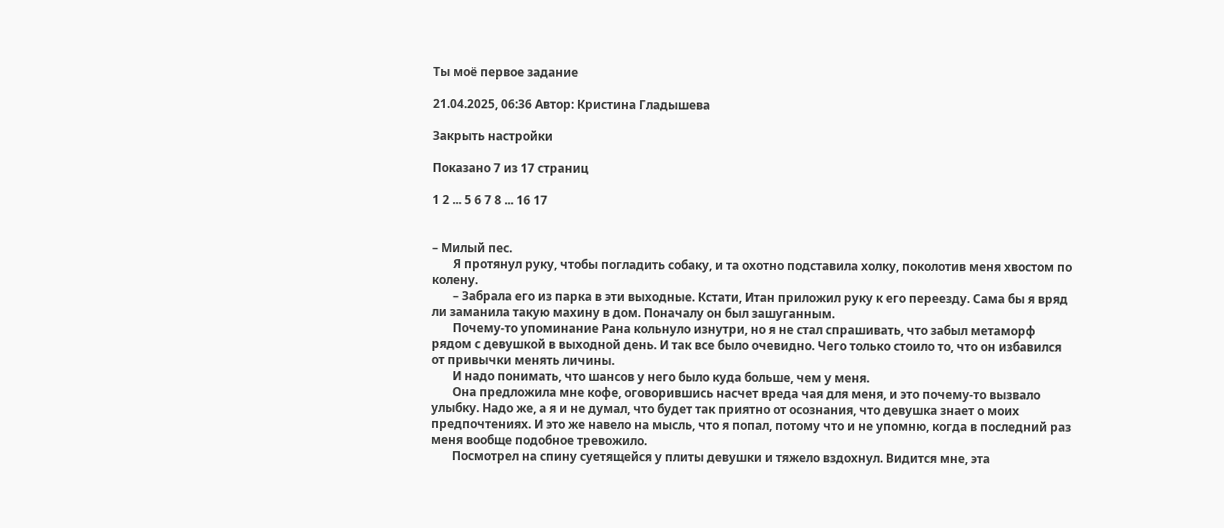Ты моё первое задание

21.04.2025, 06:36 Автор: Кристина Гладышева

Закрыть настройки

Показано 7 из 17 страниц

1 2 ... 5 6 7 8 ... 16 17


– Милый пес.
       Я протянул руку, чтобы погладить собаку, и та охотно подставила холку, поколотив меня хвостом по колену.
       – Забрала его из парка в эти выходные. Кстати, Итан приложил руку к его переезду. Сама бы я вряд ли заманила такую махину в дом. Поначалу он был зашуганным.
       Почему-то упоминание Рана кольнуло изнутри, но я не стал спрашивать, что забыл метаморф рядом с девушкой в выходной день. И так все было очевидно. Чего только стоило то, что он избавился от привычки менять личины.
       И надо понимать, что шансов у него было куда больше, чем у меня.
       Она предложила мне кофе, оговорившись насчет вреда чая для меня, и это почему-то вызвало улыбку. Надо же, а я и не думал, что будет так приятно от осознания, что девушка знает о моих предпочтениях. И это же навело на мысль, что я попал, потому что и не упомню, когда в последний раз меня вообще подобное тревожило.
       Посмотрел на спину суетящейся у плиты девушки и тяжело вздохнул. Видится мне, эта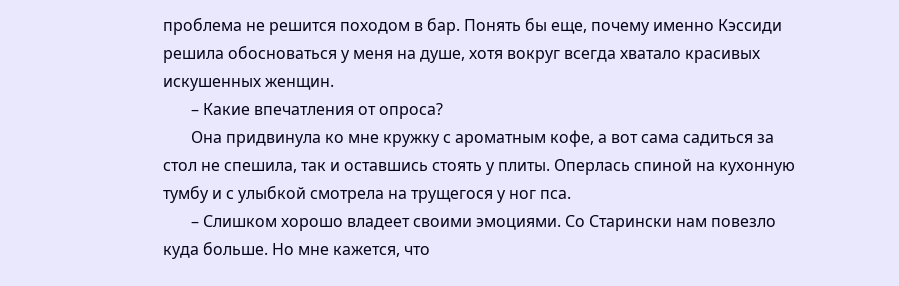проблема не решится походом в бар. Понять бы еще, почему именно Кэссиди решила обосноваться у меня на душе, хотя вокруг всегда хватало красивых искушенных женщин.
       – Какие впечатления от опроса?
       Она придвинула ко мне кружку с ароматным кофе, а вот сама садиться за стол не спешила, так и оставшись стоять у плиты. Оперлась спиной на кухонную тумбу и с улыбкой смотрела на трущегося у ног пса.
       – Слишком хорошо владеет своими эмоциями. Со Старински нам повезло куда больше. Но мне кажется, что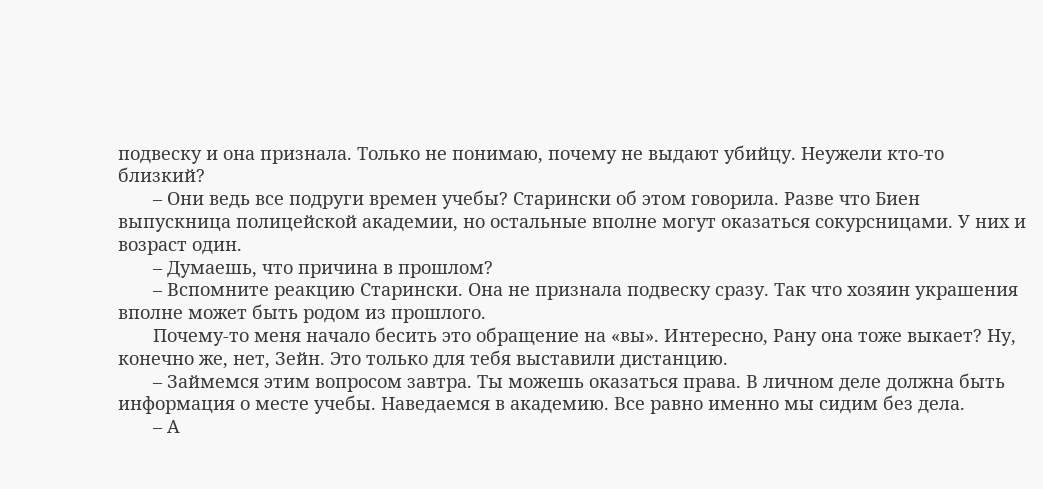подвеску и она признала. Только не понимаю, почему не выдают убийцу. Неужели кто-то близкий?
       – Они ведь все подруги времен учебы? Старински об этом говорила. Разве что Биен выпускница полицейской академии, но остальные вполне могут оказаться сокурсницами. У них и возраст один.
       – Думаешь, что причина в прошлом?
       – Вспомните реакцию Старински. Она не признала подвеску сразу. Так что хозяин украшения вполне может быть родом из прошлого.
       Почему-то меня начало бесить это обращение на «вы». Интересно, Рану она тоже выкает? Ну, конечно же, нет, Зейн. Это только для тебя выставили дистанцию.
       – Займемся этим вопросом завтра. Ты можешь оказаться права. В личном деле должна быть информация о месте учебы. Наведаемся в академию. Все равно именно мы сидим без дела.
       – А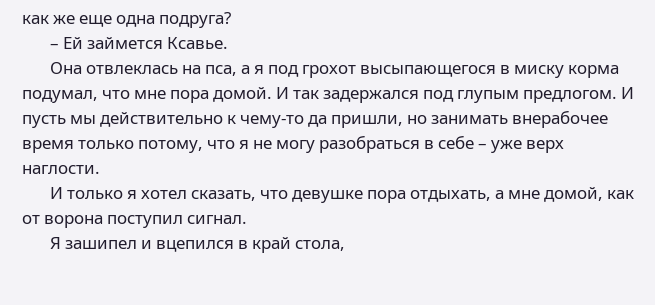как же еще одна подруга?
       – Ей займется Ксавье.
       Она отвлеклась на пса, а я под грохот высыпающегося в миску корма подумал, что мне пора домой. И так задержался под глупым предлогом. И пусть мы действительно к чему-то да пришли, но занимать внерабочее время только потому, что я не могу разобраться в себе – уже верх наглости.
       И только я хотел сказать, что девушке пора отдыхать, а мне домой, как от ворона поступил сигнал.
       Я зашипел и вцепился в край стола,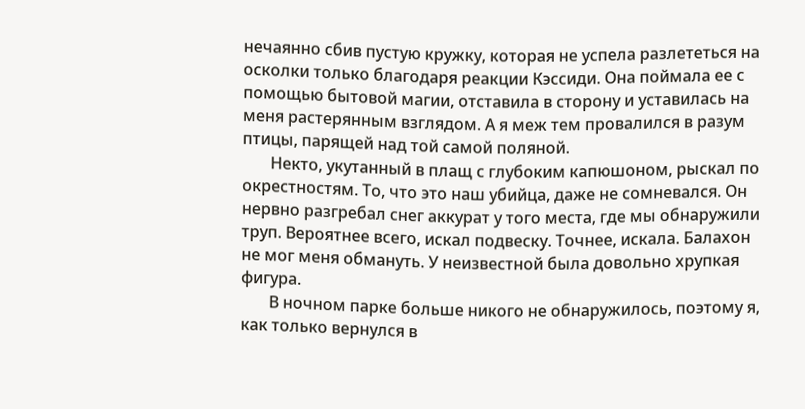нечаянно сбив пустую кружку, которая не успела разлететься на осколки только благодаря реакции Кэссиди. Она поймала ее с помощью бытовой магии, отставила в сторону и уставилась на меня растерянным взглядом. А я меж тем провалился в разум птицы, парящей над той самой поляной.
       Некто, укутанный в плащ с глубоким капюшоном, рыскал по окрестностям. То, что это наш убийца, даже не сомневался. Он нервно разгребал снег аккурат у того места, где мы обнаружили труп. Вероятнее всего, искал подвеску. Точнее, искала. Балахон не мог меня обмануть. У неизвестной была довольно хрупкая фигура.
       В ночном парке больше никого не обнаружилось, поэтому я, как только вернулся в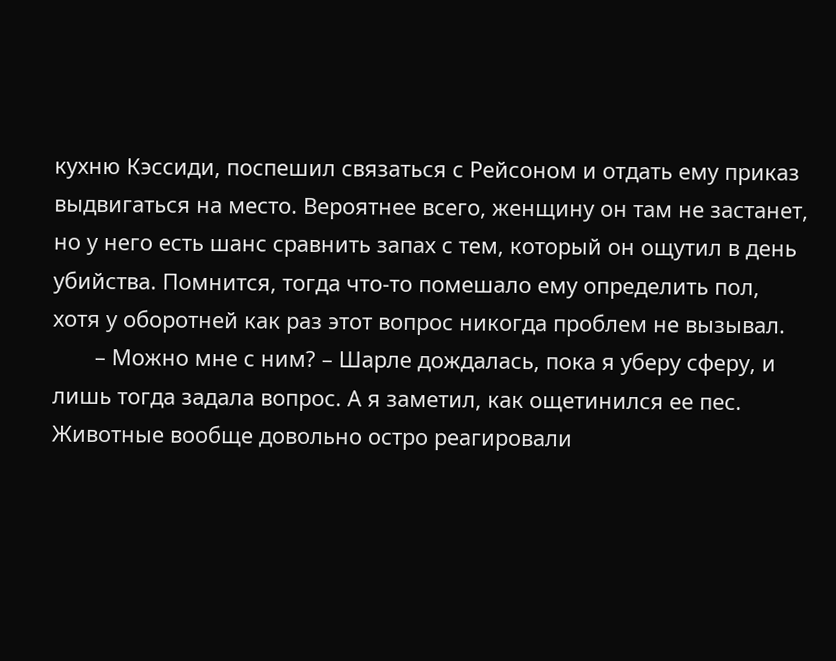кухню Кэссиди, поспешил связаться с Рейсоном и отдать ему приказ выдвигаться на место. Вероятнее всего, женщину он там не застанет, но у него есть шанс сравнить запах с тем, который он ощутил в день убийства. Помнится, тогда что-то помешало ему определить пол, хотя у оборотней как раз этот вопрос никогда проблем не вызывал.
       – Можно мне с ним? – Шарле дождалась, пока я уберу сферу, и лишь тогда задала вопрос. А я заметил, как ощетинился ее пес. Животные вообще довольно остро реагировали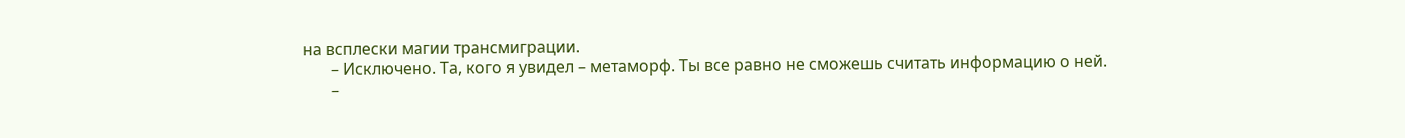на всплески магии трансмиграции.
       – Исключено. Та, кого я увидел – метаморф. Ты все равно не сможешь считать информацию о ней.
       –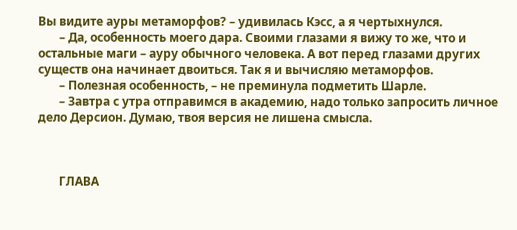Вы видите ауры метаморфов? – удивилась Кэсс, а я чертыхнулся.
       – Да, особенность моего дара. Своими глазами я вижу то же, что и остальные маги – ауру обычного человека. А вот перед глазами других существ она начинает двоиться. Так я и вычисляю метаморфов.
       – Полезная особенность, – не преминула подметить Шарле.
       – Завтра с утра отправимся в академию, надо только запросить личное дело Дерсион. Думаю, твоя версия не лишена смысла.



       ГЛАВА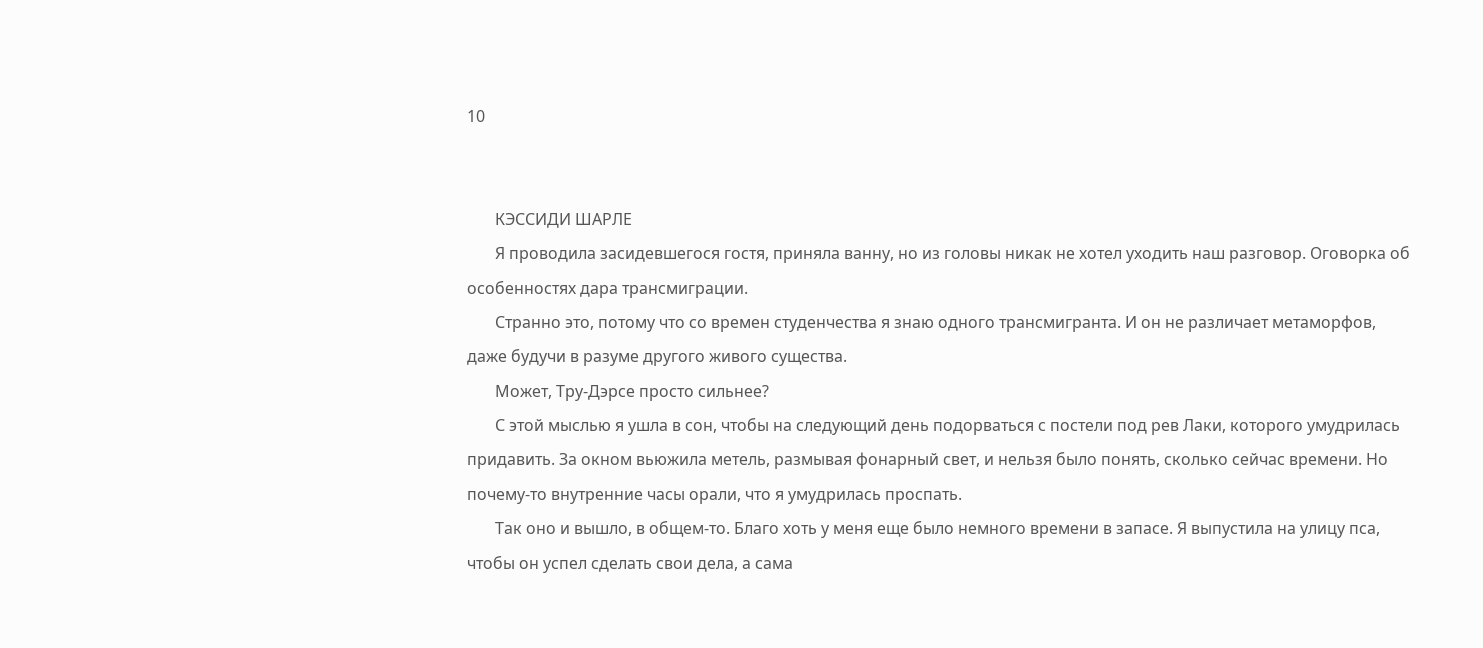10


       КЭССИДИ ШАРЛЕ
       Я проводила засидевшегося гостя, приняла ванну, но из головы никак не хотел уходить наш разговор. Оговорка об особенностях дара трансмиграции.
       Странно это, потому что со времен студенчества я знаю одного трансмигранта. И он не различает метаморфов, даже будучи в разуме другого живого существа.
       Может, Тру-Дэрсе просто сильнее?
       С этой мыслью я ушла в сон, чтобы на следующий день подорваться с постели под рев Лаки, которого умудрилась придавить. За окном вьюжила метель, размывая фонарный свет, и нельзя было понять, сколько сейчас времени. Но почему-то внутренние часы орали, что я умудрилась проспать.
       Так оно и вышло, в общем-то. Благо хоть у меня еще было немного времени в запасе. Я выпустила на улицу пса, чтобы он успел сделать свои дела, а сама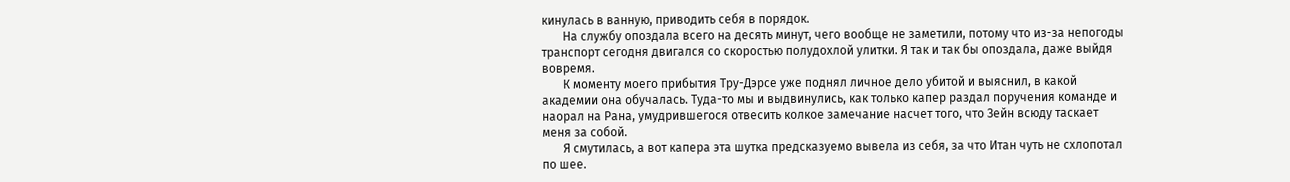кинулась в ванную, приводить себя в порядок.
       На службу опоздала всего на десять минут, чего вообще не заметили, потому что из-за непогоды транспорт сегодня двигался со скоростью полудохлой улитки. Я так и так бы опоздала, даже выйдя вовремя.
       К моменту моего прибытия Тру-Дэрсе уже поднял личное дело убитой и выяснил, в какой академии она обучалась. Туда-то мы и выдвинулись, как только капер раздал поручения команде и наорал на Рана, умудрившегося отвесить колкое замечание насчет того, что Зейн всюду таскает меня за собой.
       Я смутилась, а вот капера эта шутка предсказуемо вывела из себя, за что Итан чуть не схлопотал по шее.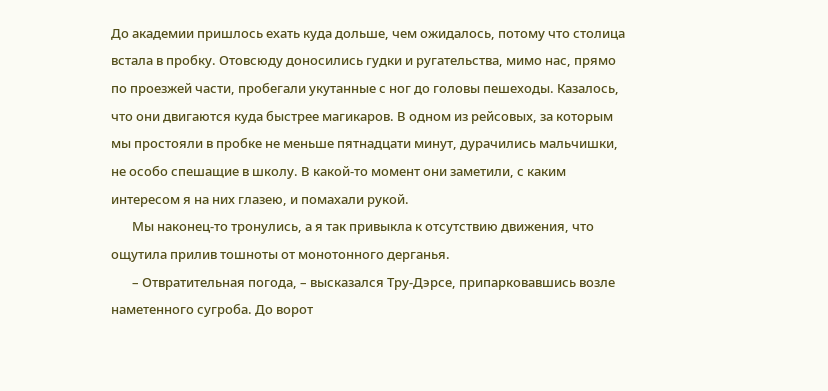До академии пришлось ехать куда дольше, чем ожидалось, потому что столица встала в пробку. Отовсюду доносились гудки и ругательства, мимо нас, прямо по проезжей части, пробегали укутанные с ног до головы пешеходы. Казалось, что они двигаются куда быстрее магикаров. В одном из рейсовых, за которым мы простояли в пробке не меньше пятнадцати минут, дурачились мальчишки, не особо спешащие в школу. В какой-то момент они заметили, с каким интересом я на них глазею, и помахали рукой.
       Мы наконец-то тронулись, а я так привыкла к отсутствию движения, что ощутила прилив тошноты от монотонного дерганья.
       – Отвратительная погода, – высказался Тру-Дэрсе, припарковавшись возле наметенного сугроба. До ворот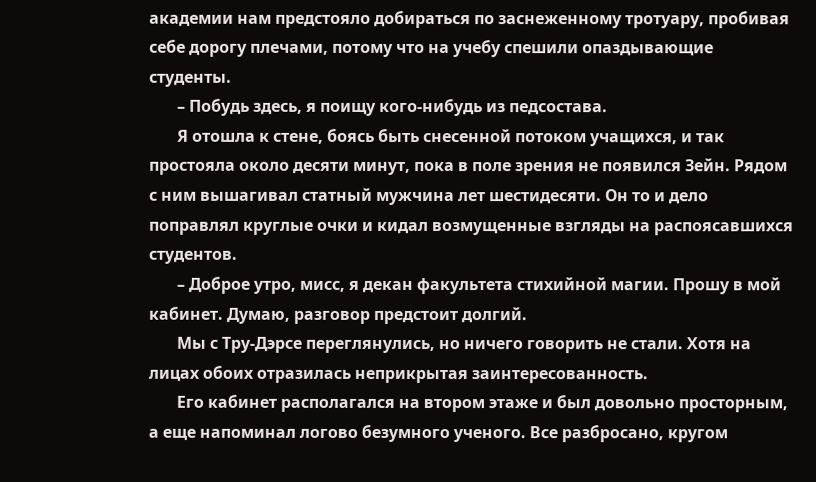академии нам предстояло добираться по заснеженному тротуару, пробивая себе дорогу плечами, потому что на учебу спешили опаздывающие студенты.
       – Побудь здесь, я поищу кого-нибудь из педсостава.
       Я отошла к стене, боясь быть снесенной потоком учащихся, и так простояла около десяти минут, пока в поле зрения не появился Зейн. Рядом с ним вышагивал статный мужчина лет шестидесяти. Он то и дело поправлял круглые очки и кидал возмущенные взгляды на распоясавшихся студентов.
       – Доброе утро, мисс, я декан факультета стихийной магии. Прошу в мой кабинет. Думаю, разговор предстоит долгий.
       Мы с Тру-Дэрсе переглянулись, но ничего говорить не стали. Хотя на лицах обоих отразилась неприкрытая заинтересованность.
       Его кабинет располагался на втором этаже и был довольно просторным, а еще напоминал логово безумного ученого. Все разбросано, кругом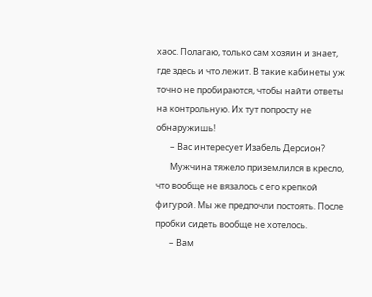хаос. Полагаю, только сам хозяин и знает, где здесь и что лежит. В такие кабинеты уж точно не пробираются, чтобы найти ответы на контрольную. Их тут попросту не обнаружишь!
       – Вас интересует Изабель Дерсион?
       Мужчина тяжело приземлился в кресло, что вообще не вязалось с его крепкой фигурой. Мы же предпочли постоять. После пробки сидеть вообще не хотелось.
       – Вам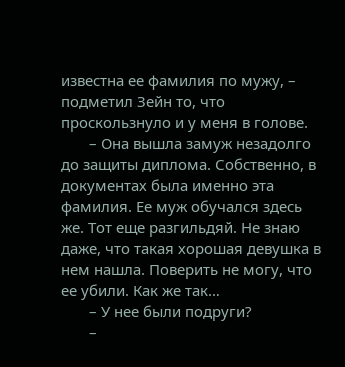известна ее фамилия по мужу, – подметил Зейн то, что проскользнуло и у меня в голове.
       – Она вышла замуж незадолго до защиты диплома. Собственно, в документах была именно эта фамилия. Ее муж обучался здесь же. Тот еще разгильдяй. Не знаю даже, что такая хорошая девушка в нем нашла. Поверить не могу, что ее убили. Как же так…
       – У нее были подруги?
       –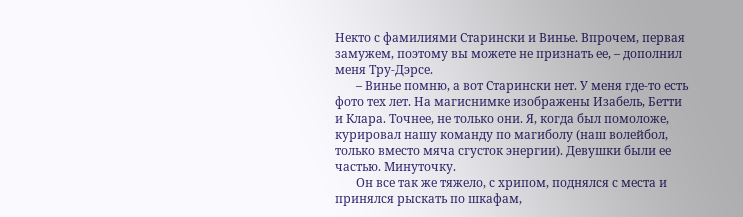Некто с фамилиями Старински и Винье. Впрочем, первая замужем, поэтому вы можете не признать ее, – дополнил меня Тру-Дэрсе.
       – Винье помню, а вот Старински нет. У меня где-то есть фото тех лет. На магиснимке изображены Изабель, Бетти и Клара. Точнее, не только они. Я, когда был помоложе, курировал нашу команду по магиболу (наш волейбол, только вместо мяча сгусток энергии). Девушки были ее частью. Минуточку.
       Он все так же тяжело, с хрипом, поднялся с места и принялся рыскать по шкафам,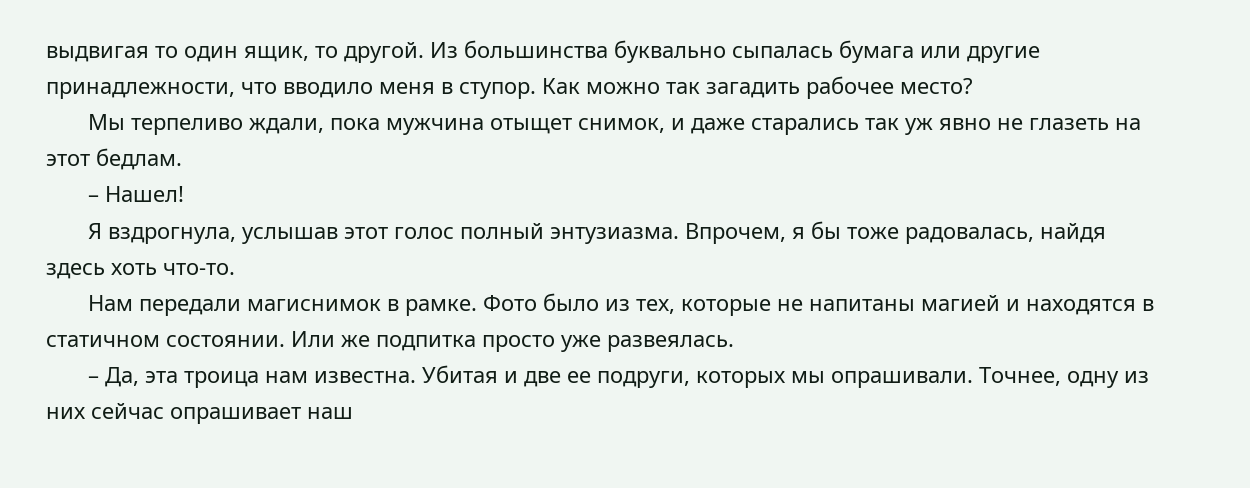выдвигая то один ящик, то другой. Из большинства буквально сыпалась бумага или другие принадлежности, что вводило меня в ступор. Как можно так загадить рабочее место?
       Мы терпеливо ждали, пока мужчина отыщет снимок, и даже старались так уж явно не глазеть на этот бедлам.
       – Нашел!
       Я вздрогнула, услышав этот голос полный энтузиазма. Впрочем, я бы тоже радовалась, найдя здесь хоть что-то.
       Нам передали магиснимок в рамке. Фото было из тех, которые не напитаны магией и находятся в статичном состоянии. Или же подпитка просто уже развеялась.
       – Да, эта троица нам известна. Убитая и две ее подруги, которых мы опрашивали. Точнее, одну из них сейчас опрашивает наш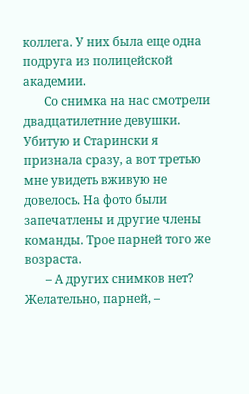коллега. У них была еще одна подруга из полицейской академии.
       Со снимка на нас смотрели двадцатилетние девушки. Убитую и Старински я признала сразу, а вот третью мне увидеть вживую не довелось. На фото были запечатлены и другие члены команды. Трое парней того же возраста.
       – А других снимков нет? Желательно, парней, –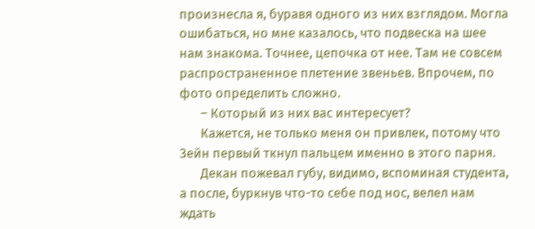произнесла я, буравя одного из них взглядом. Могла ошибаться, но мне казалось, что подвеска на шее нам знакома. Точнее, цепочка от нее. Там не совсем распространенное плетение звеньев. Впрочем, по фото определить сложно.
       – Который из них вас интересует?
       Кажется, не только меня он привлек, потому что Зейн первый ткнул пальцем именно в этого парня.
       Декан пожевал губу, видимо, вспоминая студента, а после, буркнув что-то себе под нос, велел нам ждать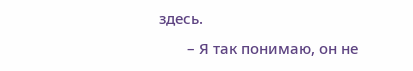здесь.
       – Я так понимаю, он не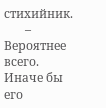стихийник.
       – Вероятнее всего. Иначе бы его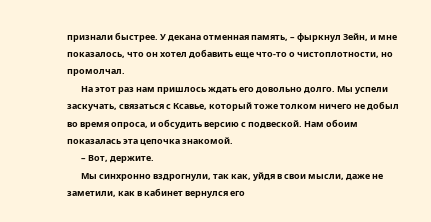признали быстрее. У декана отменная память, – фыркнул Зейн, и мне показалось, что он хотел добавить еще что-то о чистоплотности, но промолчал.
       На этот раз нам пришлось ждать его довольно долго. Мы успели заскучать, связаться с Ксавье, который тоже толком ничего не добыл во время опроса, и обсудить версию с подвеской. Нам обоим показалась эта цепочка знакомой.
       – Вот, держите.
       Мы синхронно вздрогнули, так как, уйдя в свои мысли, даже не заметили, как в кабинет вернулся его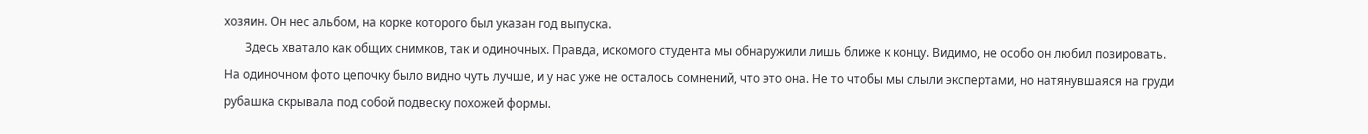хозяин. Он нес альбом, на корке которого был указан год выпуска.
       Здесь хватало как общих снимков, так и одиночных. Правда, искомого студента мы обнаружили лишь ближе к концу. Видимо, не особо он любил позировать. На одиночном фото цепочку было видно чуть лучше, и у нас уже не осталось сомнений, что это она. Не то чтобы мы слыли экспертами, но натянувшаяся на груди рубашка скрывала под собой подвеску похожей формы.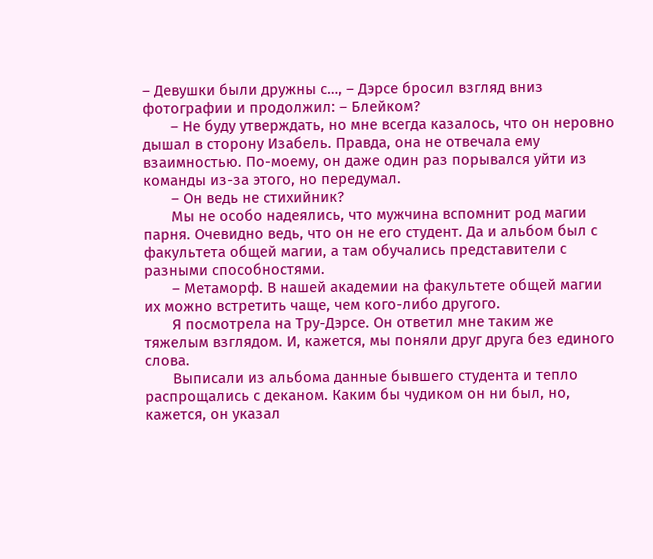– Девушки были дружны с…, – Дэрсе бросил взгляд вниз фотографии и продолжил: – Блейком?
       – Не буду утверждать, но мне всегда казалось, что он неровно дышал в сторону Изабель. Правда, она не отвечала ему взаимностью. По-моему, он даже один раз порывался уйти из команды из-за этого, но передумал.
       – Он ведь не стихийник?
       Мы не особо надеялись, что мужчина вспомнит род магии парня. Очевидно ведь, что он не его студент. Да и альбом был с факультета общей магии, а там обучались представители с разными способностями.
       – Метаморф. В нашей академии на факультете общей магии их можно встретить чаще, чем кого-либо другого.
       Я посмотрела на Тру-Дэрсе. Он ответил мне таким же тяжелым взглядом. И, кажется, мы поняли друг друга без единого слова.
       Выписали из альбома данные бывшего студента и тепло распрощались с деканом. Каким бы чудиком он ни был, но, кажется, он указал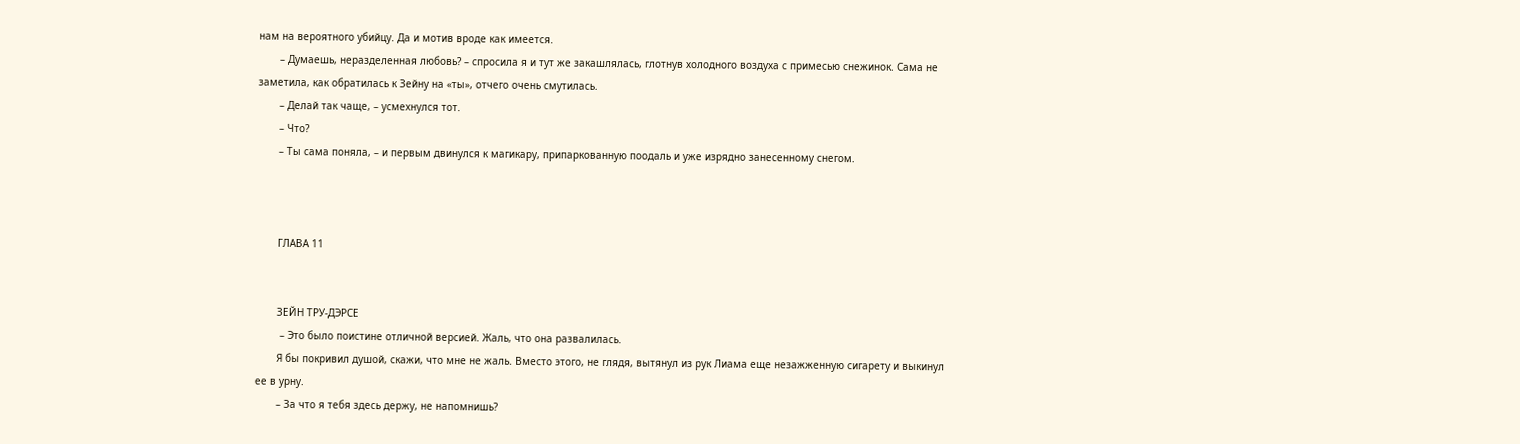нам на вероятного убийцу. Да и мотив вроде как имеется.
       – Думаешь, неразделенная любовь? – спросила я и тут же закашлялась, глотнув холодного воздуха с примесью снежинок. Сама не заметила, как обратилась к Зейну на «ты», отчего очень смутилась.
       – Делай так чаще, – усмехнулся тот.
       – Что?
       – Ты сама поняла, – и первым двинулся к магикару, припаркованную поодаль и уже изрядно занесенному снегом.



       ГЛАВА 11


       ЗЕЙН ТРУ-ДЭРСЕ
        – Это было поистине отличной версией. Жаль, что она развалилась.
       Я бы покривил душой, скажи, что мне не жаль. Вместо этого, не глядя, вытянул из рук Лиама еще незажженную сигарету и выкинул ее в урну.
       – За что я тебя здесь держу, не напомнишь?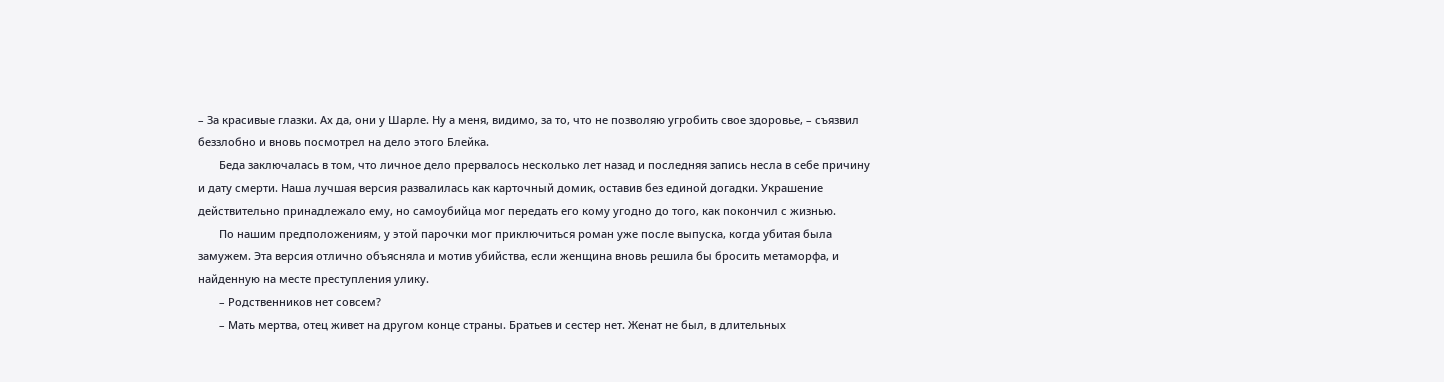– За красивые глазки. Ах да, они у Шарле. Ну а меня, видимо, за то, что не позволяю угробить свое здоровье, – съязвил беззлобно и вновь посмотрел на дело этого Блейка.
       Беда заключалась в том, что личное дело прервалось несколько лет назад и последняя запись несла в себе причину и дату смерти. Наша лучшая версия развалилась как карточный домик, оставив без единой догадки. Украшение действительно принадлежало ему, но самоубийца мог передать его кому угодно до того, как покончил с жизнью.
       По нашим предположениям, у этой парочки мог приключиться роман уже после выпуска, когда убитая была замужем. Эта версия отлично объясняла и мотив убийства, если женщина вновь решила бы бросить метаморфа, и найденную на месте преступления улику.
       – Родственников нет совсем?
       – Мать мертва, отец живет на другом конце страны. Братьев и сестер нет. Женат не был, в длительных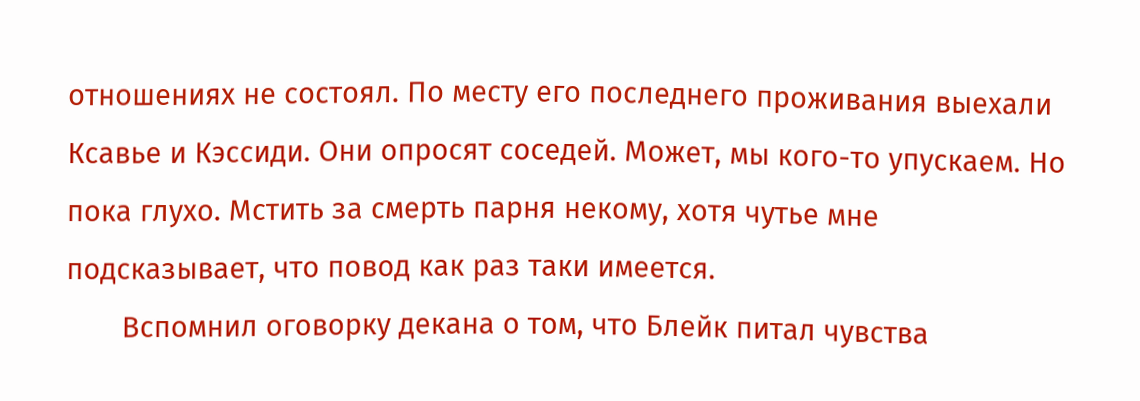отношениях не состоял. По месту его последнего проживания выехали Ксавье и Кэссиди. Они опросят соседей. Может, мы кого-то упускаем. Но пока глухо. Мстить за смерть парня некому, хотя чутье мне подсказывает, что повод как раз таки имеется.
       Вспомнил оговорку декана о том, что Блейк питал чувства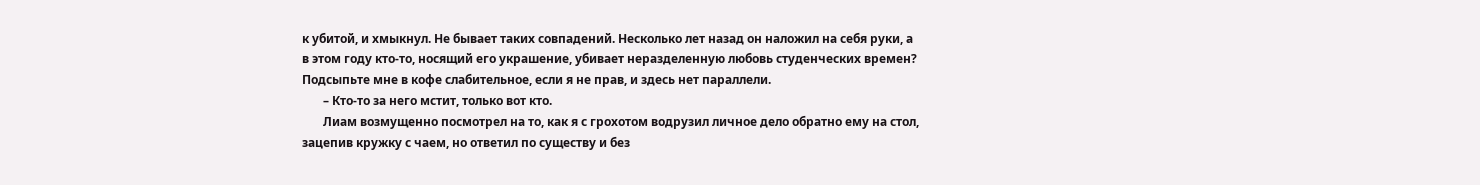к убитой, и хмыкнул. Не бывает таких совпадений. Несколько лет назад он наложил на себя руки, а в этом году кто-то, носящий его украшение, убивает неразделенную любовь студенческих времен? Подсыпьте мне в кофе слабительное, если я не прав, и здесь нет параллели.
       – Кто-то за него мстит, только вот кто.
       Лиам возмущенно посмотрел на то, как я с грохотом водрузил личное дело обратно ему на стол, зацепив кружку с чаем, но ответил по существу и без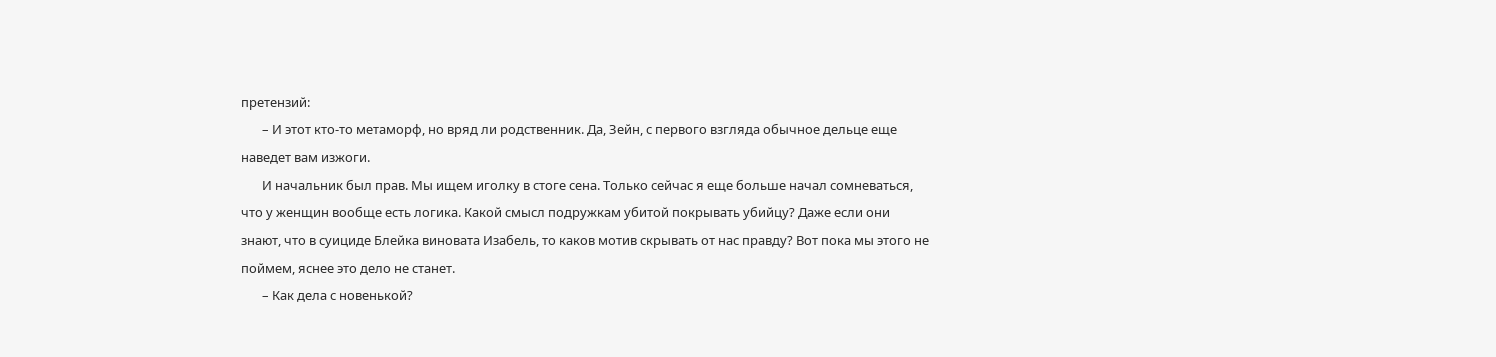претензий:
       – И этот кто-то метаморф, но вряд ли родственник. Да, Зейн, с первого взгляда обычное дельце еще наведет вам изжоги.
       И начальник был прав. Мы ищем иголку в стоге сена. Только сейчас я еще больше начал сомневаться, что у женщин вообще есть логика. Какой смысл подружкам убитой покрывать убийцу? Даже если они знают, что в суициде Блейка виновата Изабель, то каков мотив скрывать от нас правду? Вот пока мы этого не поймем, яснее это дело не станет.
       – Как дела с новенькой?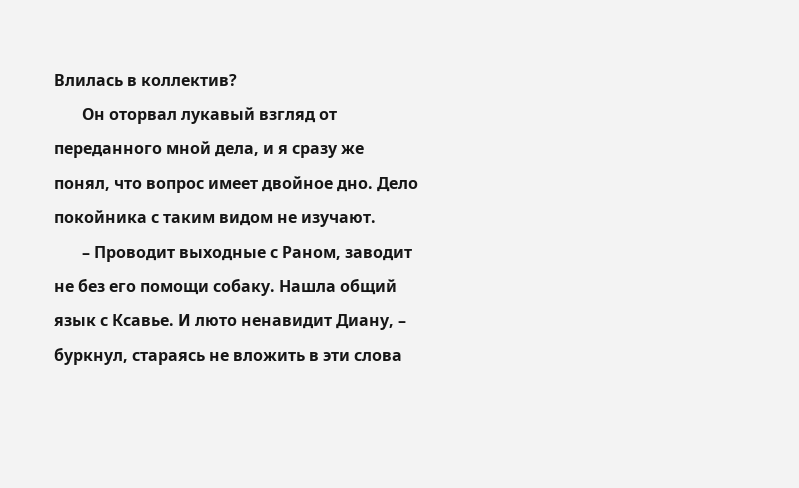Влилась в коллектив?
       Он оторвал лукавый взгляд от переданного мной дела, и я сразу же понял, что вопрос имеет двойное дно. Дело покойника с таким видом не изучают.
       – Проводит выходные с Раном, заводит не без его помощи собаку. Нашла общий язык с Ксавье. И люто ненавидит Диану, – буркнул, стараясь не вложить в эти слова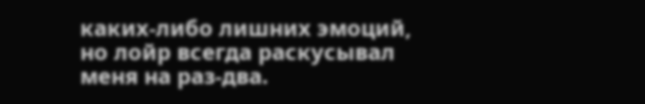каких-либо лишних эмоций, но лойр всегда раскусывал меня на раз-два.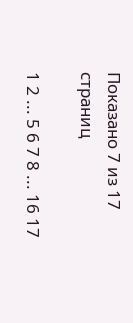Показано 7 из 17 страниц

1 2 ... 5 6 7 8 ... 16 17